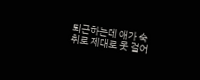퇴근하는데 애가 숙취로 제대로 못 걸어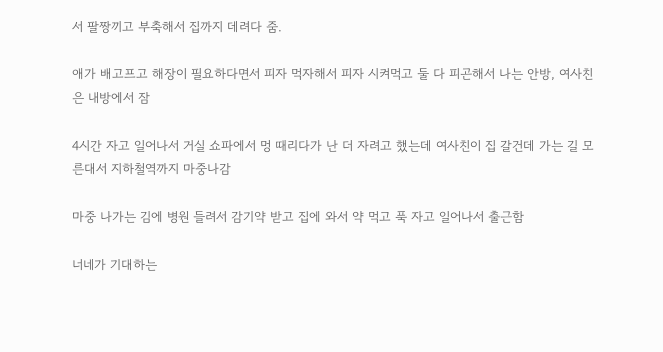서 팔짱끼고 부축해서 집까지 데려다 줌.

애가 배고프고 해장이 필요하다면서 피자 먹자해서 피자 시켜먹고 둘 다 피곤해서 나는 안방, 여사친은 내방에서 잠

4시간 자고 일어나서 거실 쇼파에서 멍 때리다가 난 더 자려고 했는데 여사친이 집 갈건데 가는 길 모른대서 지하철역까지 마중나감

마중 나가는 김에 병원 들려서 감기약 받고 집에 와서 약 먹고 푹 자고 일어나서 출근함

너네가 기대하는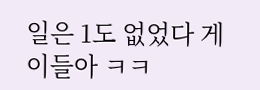일은 1도 없었다 게이들아 ㅋㅋ